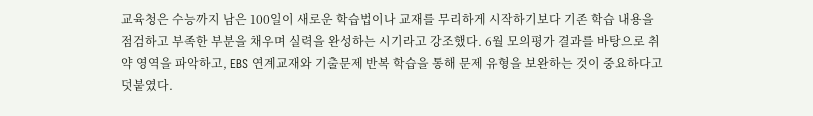교육청은 수능까지 남은 100일이 새로운 학습법이나 교재를 무리하게 시작하기보다 기존 학습 내용을 점검하고 부족한 부분을 채우며 실력을 완성하는 시기라고 강조했다. 6월 모의평가 결과를 바탕으로 취약 영역을 파악하고, EBS 연계교재와 기출문제 반복 학습을 통해 문제 유형을 보완하는 것이 중요하다고 덧붙였다.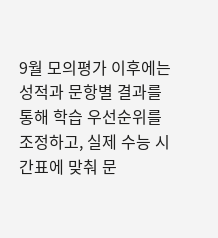9월 모의평가 이후에는 성적과 문항별 결과를 통해 학습 우선순위를 조정하고, 실제 수능 시간표에 맞춰 문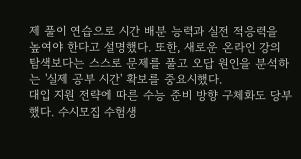제 풀이 연습으로 시간 배분 능력과 실전 적응력을 높여야 한다고 설명했다. 또한, 새로운 온라인 강의 탐색보다는 스스로 문제를 풀고 오답 원인을 분석하는 '실제 공부 시간' 확보를 중요시했다.
대입 지원 전략에 따른 수능 준비 방향 구체화도 당부했다. 수시모집 수험생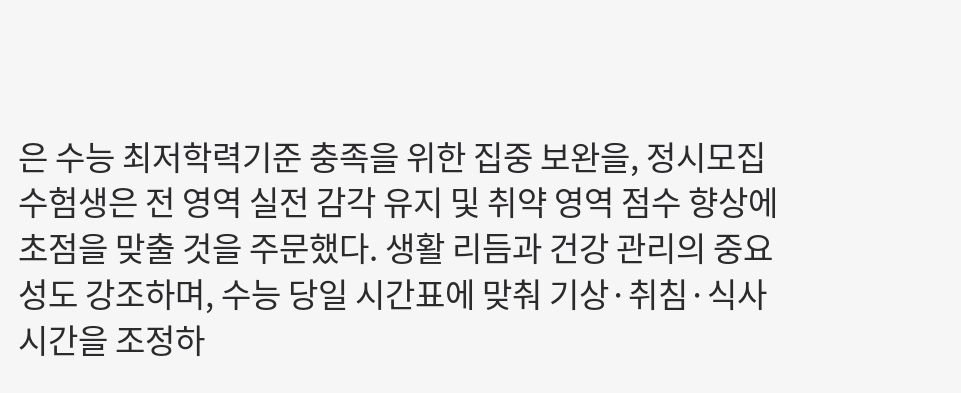은 수능 최저학력기준 충족을 위한 집중 보완을, 정시모집 수험생은 전 영역 실전 감각 유지 및 취약 영역 점수 향상에 초점을 맞출 것을 주문했다. 생활 리듬과 건강 관리의 중요성도 강조하며, 수능 당일 시간표에 맞춰 기상·취침·식사 시간을 조정하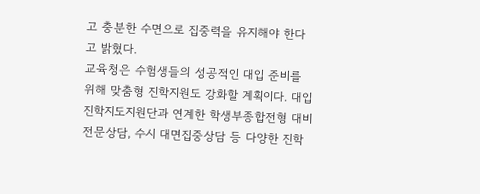고 충분한 수면으로 집중력을 유지해야 한다고 밝혔다.
교육청은 수험생들의 성공적인 대입 준비를 위해 맞춤형 진학지원도 강화할 계획이다. 대입진학지도지원단과 연계한 학생부종합전형 대비 전문상담, 수시 대면집중상담 등 다양한 진학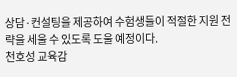상담·컨설팅을 제공하여 수험생들이 적절한 지원 전략을 세울 수 있도록 도울 예정이다.
천호성 교육감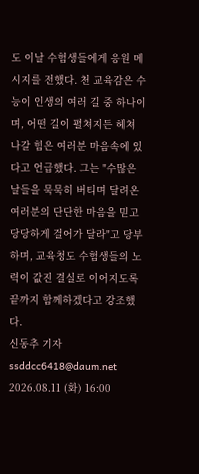도 이날 수험생들에게 응원 메시지를 전했다. 천 교육감은 수능이 인생의 여러 길 중 하나이며, 어떤 길이 펼쳐지든 헤쳐 나갈 힘은 여러분 마음속에 있다고 언급했다. 그는 "수많은 날들을 묵묵히 버티며 달려온 여러분의 단단한 마음을 믿고 당당하게 걸어가 달라"고 당부하며, 교육청도 수험생들의 노력이 값진 결실로 이어지도록 끝까지 함께하겠다고 강조했다.
신동추 기자 ssddcc6418@daum.net
2026.08.11 (화) 16:00